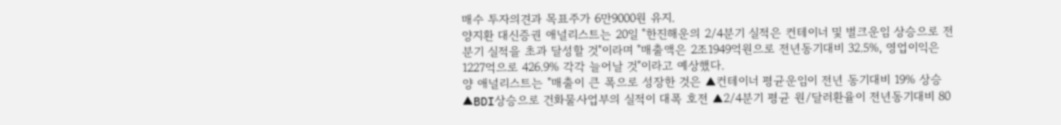매수 투자의견과 목표주가 6만9000원 유지.
양지환 대신증권 애널리스트는 20일 "한진해운의 2/4분기 실적은 컨테이너 및 벌크운임 상승으로 전분기 실적을 초과 달성할 것"이라며 "매출액은 2조1949억원으로 전년동기대비 32.5%, 영업이익은 1227억으로 426.9% 각각 늘어날 것"이라고 예상했다.
양 애널리스트는 "매출이 큰 폭으로 성장한 것은 ▲컨테이너 평균운임이 전년 동기대비 19% 상승 ▲BDI상승으로 건화물사업부의 실적이 대폭 호전 ▲2/4분기 평균 원/달러환율이 전년동기대비 80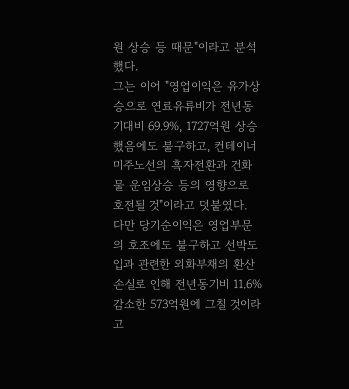원 상승 등 때문"이라고 분석했다.
그는 이어 "영업이익은 유가상승으로 연료유류비가 전년동기대비 69.9%, 1727억원 상승했음에도 불구하고, 컨테이너 미주노선의 흑자전환과 건화물 운임상승 등의 영향으로 호전될 것"이라고 덧붙였다.
다만 당기순이익은 영업부문의 호조에도 불구하고 선박도입과 관련한 외화부채의 환산손실로 인해 전년동기비 11.6% 감소한 573억원에 그칠 것이라고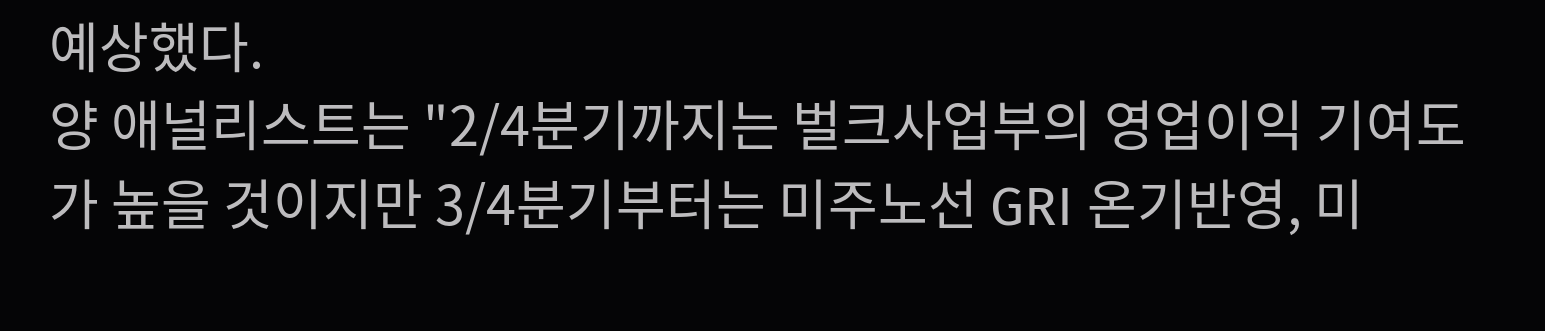예상했다.
양 애널리스트는 "2/4분기까지는 벌크사업부의 영업이익 기여도가 높을 것이지만 3/4분기부터는 미주노선 GRI 온기반영, 미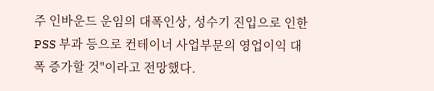주 인바운드 운임의 대폭인상, 성수기 진입으로 인한 PSS 부과 등으로 컨테이너 사업부문의 영업이익 대폭 증가할 것"이라고 전망했다.